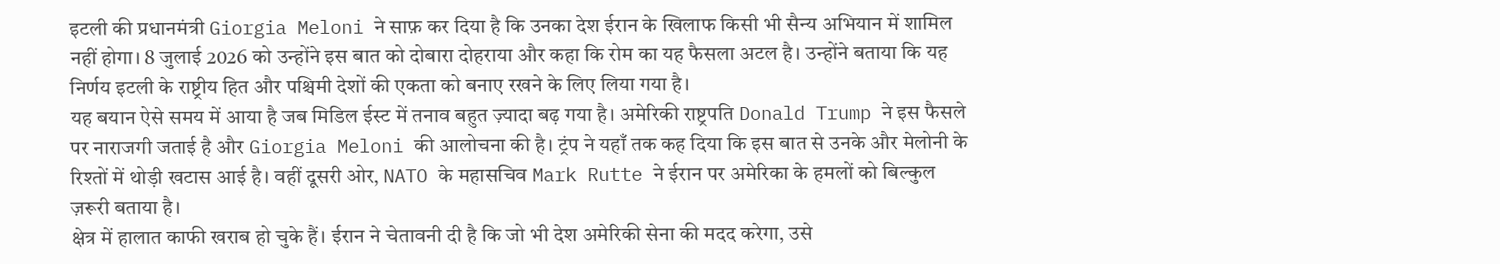इटली की प्रधानमंत्री Giorgia Meloni ने साफ़ कर दिया है कि उनका देश ईरान के खिलाफ किसी भी सैन्य अभियान में शामिल नहीं होगा। 8 जुलाई 2026 को उन्होंने इस बात को दोबारा दोहराया और कहा कि रोम का यह फैसला अटल है। उन्होंने बताया कि यह निर्णय इटली के राष्ट्रीय हित और पश्चिमी देशों की एकता को बनाए रखने के लिए लिया गया है।
यह बयान ऐसे समय में आया है जब मिडिल ईस्ट में तनाव बहुत ज़्यादा बढ़ गया है। अमेरिकी राष्ट्रपति Donald Trump ने इस फैसले पर नाराजगी जताई है और Giorgia Meloni की आलोचना की है। ट्रंप ने यहाँ तक कह दिया कि इस बात से उनके और मेलोनी के रिश्तों में थोड़ी खटास आई है। वहीं दूसरी ओर, NATO के महासचिव Mark Rutte ने ईरान पर अमेरिका के हमलों को बिल्कुल ज़रूरी बताया है।
क्षेत्र में हालात काफी खराब हो चुके हैं। ईरान ने चेतावनी दी है कि जो भी देश अमेरिकी सेना की मदद करेगा, उसे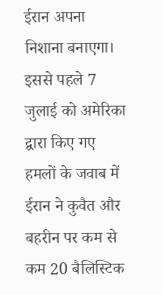ईरान अपना निशाना बनाएगा। इससे पहले 7 जुलाई को अमेरिका द्वारा किए गए हमलों के जवाब में ईरान ने कुवैत और बहरीन पर कम से कम 20 बैलिस्टिक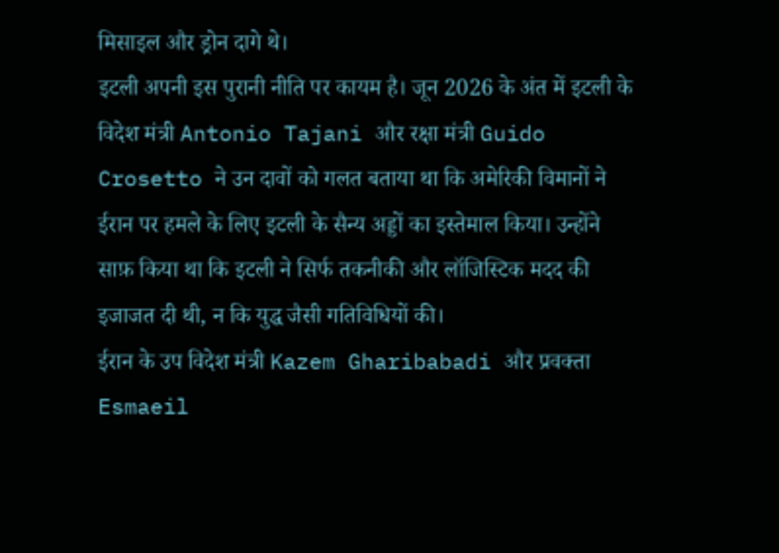मिसाइल और ड्रोन दागे थे।
इटली अपनी इस पुरानी नीति पर कायम है। जून 2026 के अंत में इटली के विदेश मंत्री Antonio Tajani और रक्षा मंत्री Guido Crosetto ने उन दावों को गलत बताया था कि अमेरिकी विमानों ने ईरान पर हमले के लिए इटली के सैन्य अड्डों का इस्तेमाल किया। उन्होंने साफ़ किया था कि इटली ने सिर्फ तकनीकी और लॉजिस्टिक मदद की इजाजत दी थी, न कि युद्ध जैसी गतिविधियों की।
ईरान के उप विदेश मंत्री Kazem Gharibabadi और प्रवक्ता Esmaeil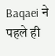Baqaei ने पहले ही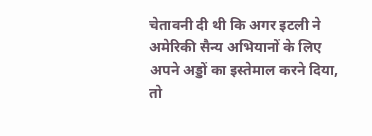चेतावनी दी थी कि अगर इटली ने अमेरिकी सैन्य अभियानों के लिए अपने अड्डों का इस्तेमाल करने दिया, तो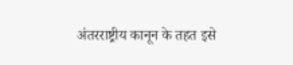अंतरराष्ट्रीय कानून के तहत इसे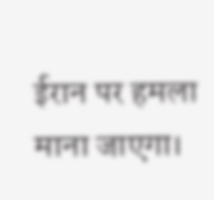ईरान पर हमला माना जाएगा।